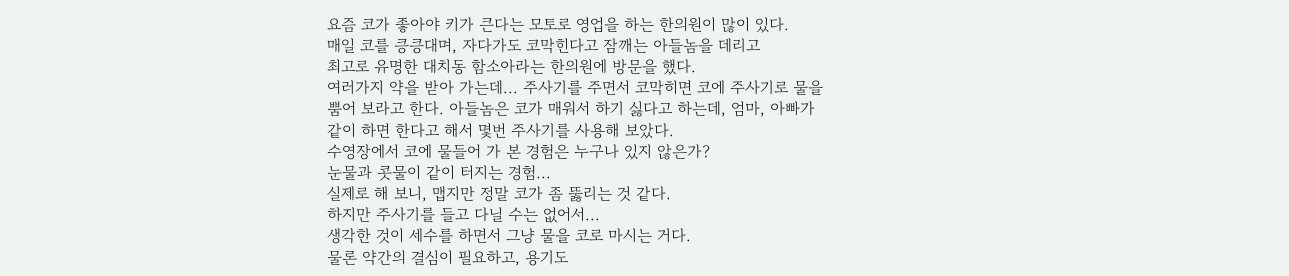요즘 코가 좋아야 키가 큰다는 모토로 영업을 하는 한의원이 많이 있다.
매일 코를 킁킁대며, 자다가도 코막힌다고 잠깨는 아들놈을 데리고
최고로 유명한 대치동 함소아라는 한의원에 방문을 했다.
여러가지 약을 받아 가는데... 주사기를 주면서 코막히면 코에 주사기로 물을
뿜어 보라고 한다. 아들놈은 코가 매워서 하기 싫다고 하는데, 엄마, 아빠가
같이 하면 한다고 해서 몇번 주사기를 사용해 보았다.
수영장에서 코에 물들어 가 본 경험은 누구나 있지 않은가?
눈물과 콧물이 같이 터지는 경험...
실제로 해 보니, 맵지만 정말 코가 좀 뚫리는 것 같다.
하지만 주사기를 들고 다닐 수는 없어서...
생각한 것이 세수를 하면서 그냥 물을 코로 마시는 거다.
물론 약간의 결심이 필요하고, 용기도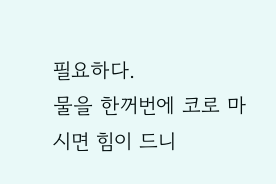필요하다.
물을 한꺼번에 코로 마시면 힘이 드니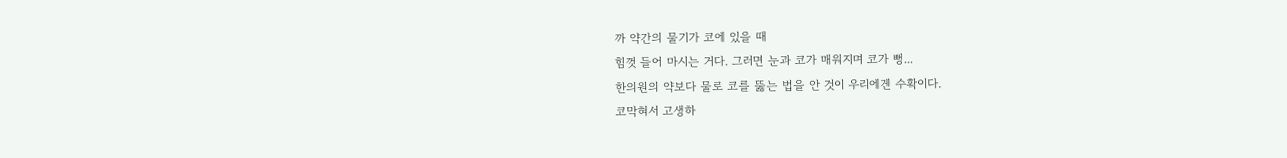까 약간의 물기가 코에 있을 때
힘껏 들어 마시는 거다. 그러면 눈과 코가 매워지며 코가 뻥...
한의원의 약보다 물로 코를 뚫는 법을 안 것이 우리에겐 수확이다.
코막혀서 고생하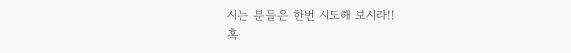시는 분들은 한번 시도해 보시라!!
혹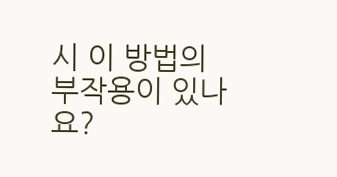시 이 방법의 부작용이 있나요?